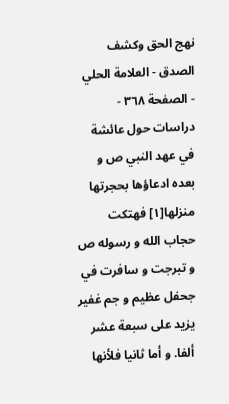نهج الحق وكشف الصدق - العلامة الحلي - الصفحة ٣٦٨ - دراسات حول عائشة في عهد النبي ص و بعده ادعاؤها بحجرتها
منزلها[١] فهتكت حجاب الله و رسوله ص و تبرجت و سافرت في جحفل عظيم و جم غفير يزيد على سبعة عشر ألفا. و أما ثانيا فلأنها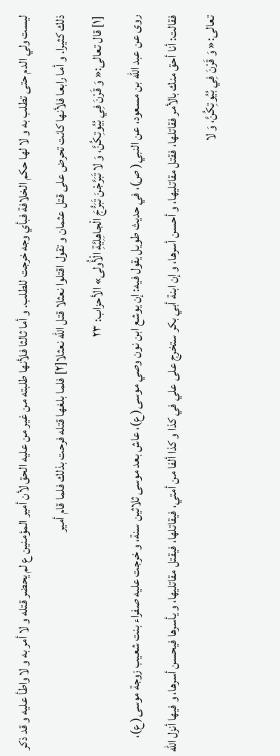ليست ولي الدم حتى تطلب به و لا لها حكم الخلافة فبأي وجه خرجت للطلب. و أما ثالثا فلأنها طلبته من غير من عليه الحق لأن أمير المؤمنين ع لم يحضر قتله و لا أمر به و لا واطأ عليه و قد ذكر ذلك كثيرا. و أما رابعا فلأنها كانت تحرض على قتل عثمان و تقول اقتلوا نعثلا قتل الله نعثلا[٢] فلما بلغها قتله فرحت بذلك فلما قام أمير
[١] قال تعالى:« وَ قَرْنَ فِي بُيُوتِكُنَّ، وَ لا تَبَرَّجْنَ تَبَرُّجَ الْجاهِلِيَّةِ الْأُولى» الأحزاب: ٢٣
روى عن عبد اللّه بن مسعود، عن النبي( ص)، في حديث طويل يقول فيه: إن يوشع ابن نون وصي موسى( ع)، عاش بعد موسى ثلاثين سنة، و خرجت عليه صفراء بنت شعيب زوجة موسى( ع)، فقالت: أنا أحق منك بالأمر فقاتلها، فقتل مقاتليها، و أحسن أسرها، و إن ابنة أبي بكر ستخرج على علي في كذا و كذا ألفا من أمتي، فيقاتلها، فيقتل مقاتليها، و يأسرها فيحسن أسرها، و فيها أنزل اللّه تعالى:« وَ قَرْنَ فِي بُيُوتِكُنَّ، وَ لا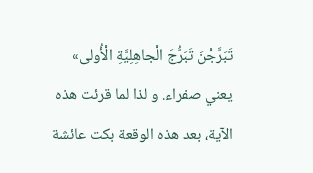تَبَرَّجْنَ تَبَرُّجَ الْجاهِلِيَّةِ الْأُولى» يعني صفراء. و لذا لما قرئت هذه الآية، بعد هذه الوقعة بكت عائشة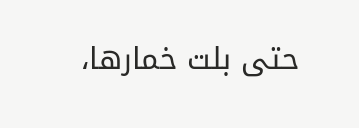حتى بلت خمارها،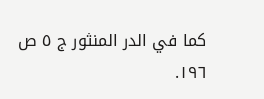كما في الدر المنثور ج ٥ ص ١٩٦.